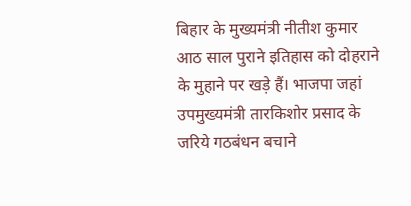बिहार के मुख्यमंत्री नीतीश कुमार आठ साल पुराने इतिहास को दोहराने के मुहाने पर खड़े हैं। भाजपा जहां उपमुख्यमंत्री तारकिशोर प्रसाद के जरिये गठबंधन बचाने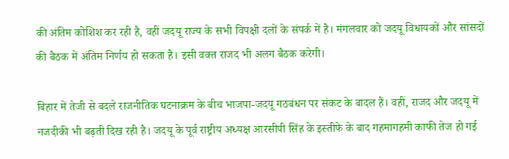की अंतिम कोशिश कर रही है, वहीं जदयू राज्य के सभी विपक्षी दलों के संपर्क में है। मंगलवार को जदयू विधायकों और सांसदों की बैठक में अंतिम निर्णय हो सकता है। इसी वक्त राजद भी अलग बैठक करेगी।

बिहार में तेजी से बदले राजनीतिक घटनाक्रम के बीच भाजपा-जदयू गठबंधन पर संकट के बादल हैं। वहीं, राजद और जदयू में नजदीकी भी बढ़ती दिख रही है। जदयू के पूर्व राष्ट्रीय अध्यक्ष आरसीपी सिंह के इस्तीफे के बाद गहमागहमी काफी तेज हो गई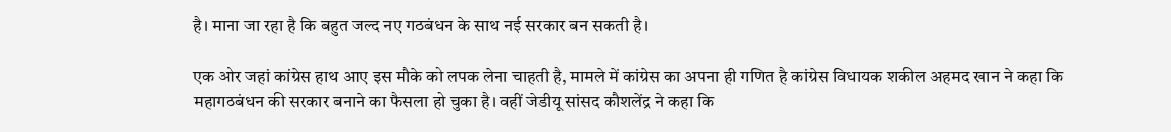है। माना जा रहा है कि बहुत जल्द नए गठबंधन के साथ नई सरकार बन सकती है।

एक ओर जहां कांग्रेस हाथ आए इस मौके को लपक लेना चाहती है, मामले में कांग्रेस का अपना ही गणित है कांग्रेस विधायक शकील अहमद खान ने कहा कि महागठबंधन की सरकार बनाने का फैसला हो चुका है। वहीं जेडीयू सांसद कौशलेंद्र ने कहा कि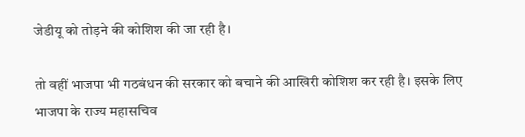जेडीयू को तोड़ने की कोशिश की जा रही है।

तो वहीं भाजपा भी गठबंधन की सरकार को बचाने की आखिरी कोशिश कर रही है। इसके लिए भाजपा के राज्य महासचिव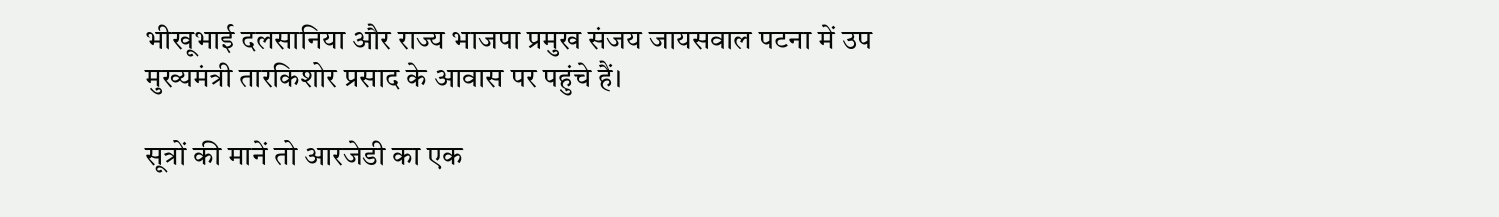भीखूभाई दलसानिया और राज्य भाजपा प्रमुख संजय जायसवाल पटना में उप मुख्यमंत्री तारकिशोर प्रसाद के आवास पर पहुंचे हैं।

सूत्रों की मानें तो आरजेडी का एक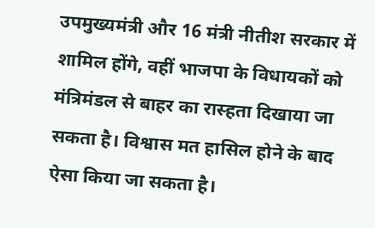उपमुख्यमंत्री और 16 मंत्री नीतीश सरकार में शामिल होंगे, वहीं भाजपा के विधायकों को मंत्रिमंडल से बाहर का रास्हता दिखाया जा सकता है। विश्वास मत हासिल होने के बाद ऐसा किया जा सकता है।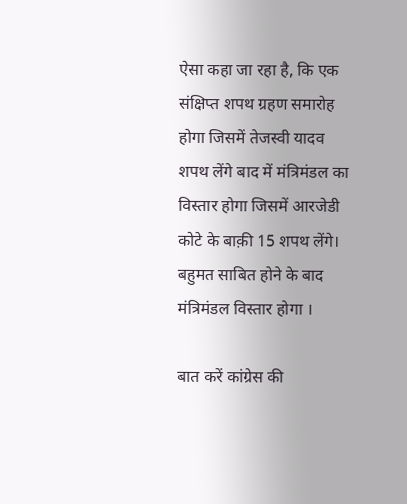ऐसा कहा जा रहा है, कि एक संक्षिप्त शपथ ग्रहण समारोह होगा जिसमें तेजस्वी यादव शपथ लेंगे बाद में मंत्रिमंडल का विस्तार होगा जिसमें आरजेडी कोटे के बाक़ी 15 शपथ लेंगे। बहुमत साबित होने के बाद मंत्रिमंडल विस्तार होगा ।

बात करें कांग्रेस की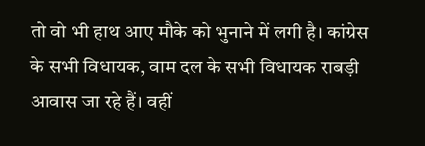तो वो भी हाथ आए मौके को भुनाने में लगी है। कांग्रेस के सभी विधायक, वाम दल के सभी विधायक राबड़ी आवास जा रहे हैं। वहीं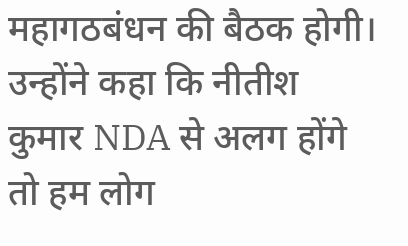महागठबंधन की बैठक होगी। उन्होंने कहा कि नीतीश कुमार NDA से अलग होंगे तो हम लोग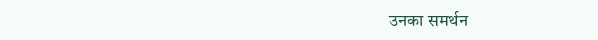उनका समर्थन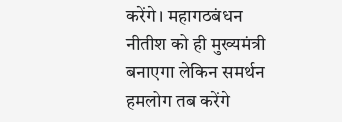करेंगे। महागठबंधन नीतीश को ही मुख्यमंत्री बनाएगा लेकिन समर्थन हमलोग तब करेंगे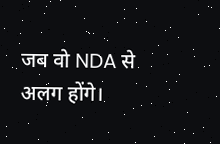जब वो NDA से अलग होंगे।